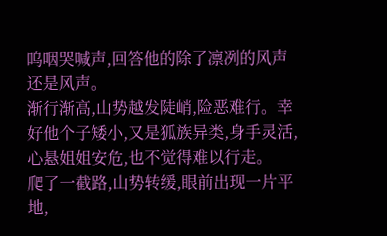呜咽哭喊声,回答他的除了凛冽的风声还是风声。
渐行渐高,山势越发陡峭,险恶难行。幸好他个子矮小,又是狐族异类,身手灵活,心悬姐姐安危,也不觉得难以行走。
爬了一截路,山势转缓,眼前出现一片平地,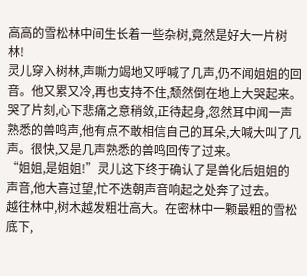高高的雪松林中间生长着一些杂树,竟然是好大一片树林!
灵儿穿入树林,声嘶力竭地又呼喊了几声,仍不闻姐姐的回音。他又累又冷,再也支持不住,颓然倒在地上大哭起来。
哭了片刻,心下悲痛之意稍敛,正待起身,忽然耳中闻一声熟悉的兽鸣声,他有点不敢相信自己的耳朵,大喊大叫了几声。很快,又是几声熟悉的兽鸣回传了过来。
“姐姐,是姐姐!”灵儿这下终于确认了是兽化后姐姐的声音,他大喜过望,忙不迭朝声音响起之处奔了过去。
越往林中,树木越发粗壮高大。在密林中一颗最粗的雪松底下,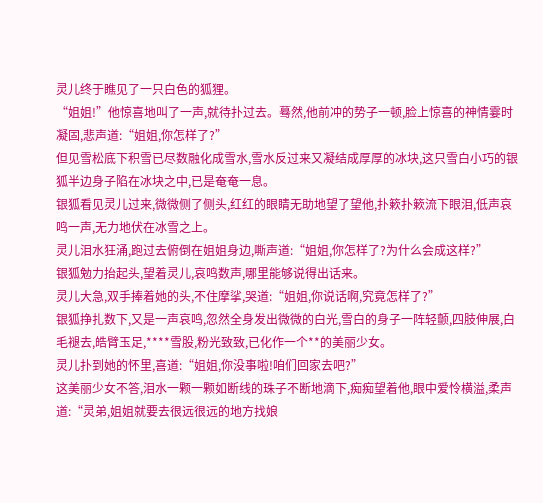灵儿终于瞧见了一只白色的狐狸。
“姐姐!”他惊喜地叫了一声,就待扑过去。蓦然,他前冲的势子一顿,脸上惊喜的神情霎时凝固,悲声道:“姐姐,你怎样了?”
但见雪松底下积雪已尽数融化成雪水,雪水反过来又凝结成厚厚的冰块,这只雪白小巧的银狐半边身子陷在冰块之中,已是奄奄一息。
银狐看见灵儿过来,微微侧了侧头,红红的眼睛无助地望了望他,扑簌扑簌流下眼泪,低声哀鸣一声,无力地伏在冰雪之上。
灵儿泪水狂涌,跑过去俯倒在姐姐身边,嘶声道:“姐姐,你怎样了?为什么会成这样?”
银狐勉力抬起头,望着灵儿,哀鸣数声,哪里能够说得出话来。
灵儿大急,双手捧着她的头,不住摩挲,哭道:“姐姐,你说话啊,究竟怎样了?”
银狐挣扎数下,又是一声哀鸣,忽然全身发出微微的白光,雪白的身子一阵轻颤,四肢伸展,白毛褪去,皓臂玉足,****雪股,粉光致致,已化作一个**的美丽少女。
灵儿扑到她的怀里,喜道:“姐姐,你没事啦!咱们回家去吧?”
这美丽少女不答,泪水一颗一颗如断线的珠子不断地滴下,痴痴望着他,眼中爱怜横溢,柔声道:“灵弟,姐姐就要去很远很远的地方找娘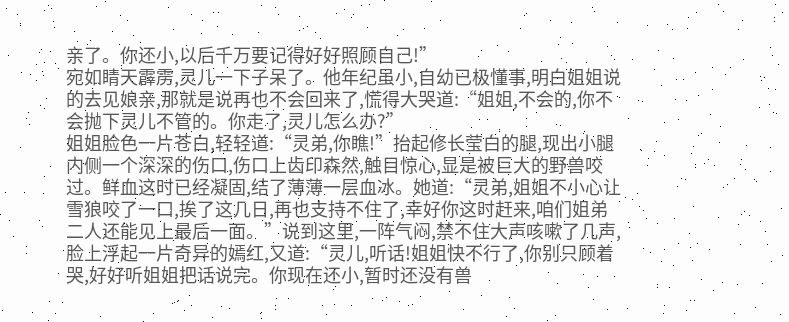亲了。你还小,以后千万要记得好好照顾自己!”
宛如睛天霹雳,灵儿一下子呆了。他年纪虽小,自幼已极懂事,明白姐姐说的去见娘亲,那就是说再也不会回来了,慌得大哭道:“姐姐,不会的,你不会抛下灵儿不管的。你走了,灵儿怎么办?”
姐姐脸色一片苍白,轻轻道:“灵弟,你瞧!”抬起修长莹白的腿,现出小腿内侧一个深深的伤口,伤口上齿印森然,触目惊心,显是被巨大的野兽咬过。鲜血这时已经凝固,结了薄薄一层血冰。她道:“灵弟,姐姐不小心让雪狼咬了一口,挨了这几日,再也支持不住了,幸好你这时赶来,咱们姐弟二人还能见上最后一面。”说到这里,一阵气闷,禁不住大声咳嗽了几声,脸上浮起一片奇异的嫣红,又道:“灵儿,听话!姐姐快不行了,你别只顾着哭,好好听姐姐把话说完。你现在还小,暂时还没有兽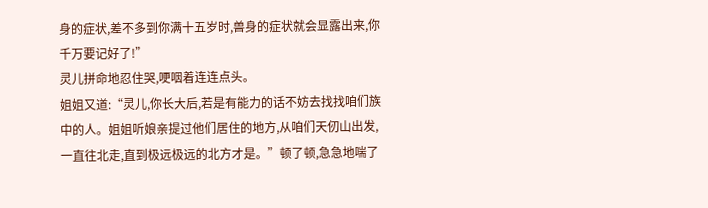身的症状,差不多到你满十五岁时,兽身的症状就会显露出来,你千万要记好了!”
灵儿拼命地忍住哭,哽咽着连连点头。
姐姐又道:“灵儿,你长大后,若是有能力的话不妨去找找咱们族中的人。姐姐听娘亲提过他们居住的地方,从咱们天仞山出发,一直往北走,直到极远极远的北方才是。”顿了顿,急急地喘了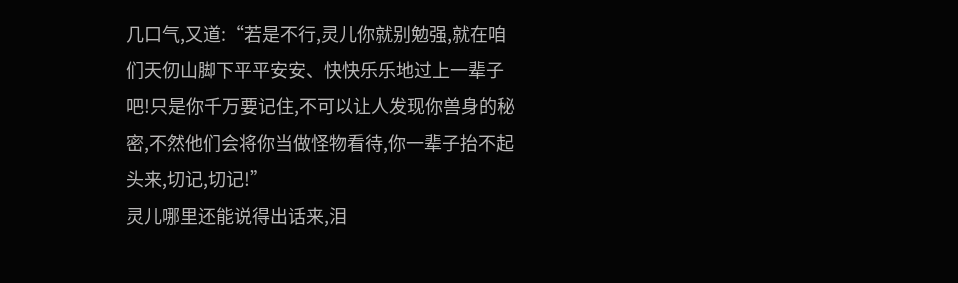几口气,又道:“若是不行,灵儿你就别勉强,就在咱们天仞山脚下平平安安、快快乐乐地过上一辈子吧!只是你千万要记住,不可以让人发现你兽身的秘密,不然他们会将你当做怪物看待,你一辈子抬不起头来,切记,切记!”
灵儿哪里还能说得出话来,泪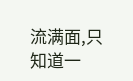流满面,只知道一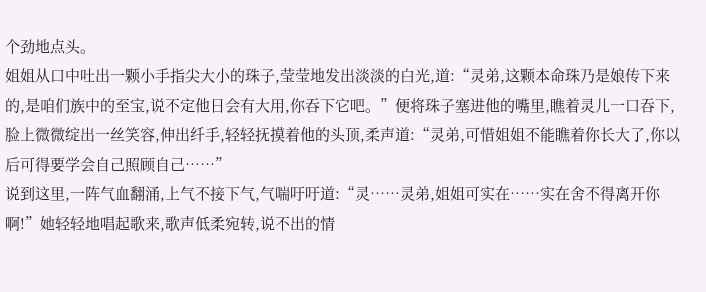个劲地点头。
姐姐从口中吐出一颗小手指尖大小的珠子,莹莹地发出淡淡的白光,道:“灵弟,这颗本命珠乃是娘传下来的,是咱们族中的至宝,说不定他日会有大用,你吞下它吧。”便将珠子塞进他的嘴里,瞧着灵儿一口吞下,脸上微微绽出一丝笑容,伸出纤手,轻轻抚摸着他的头顶,柔声道:“灵弟,可惜姐姐不能瞧着你长大了,你以后可得要学会自己照顾自己……”
说到这里,一阵气血翻涌,上气不接下气,气喘吁吁道:“灵……灵弟,姐姐可实在……实在舍不得离开你啊!”她轻轻地唱起歌来,歌声低柔宛转,说不出的情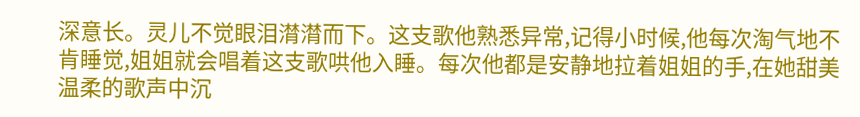深意长。灵儿不觉眼泪潸潸而下。这支歌他熟悉异常,记得小时候,他每次淘气地不肯睡觉,姐姐就会唱着这支歌哄他入睡。每次他都是安静地拉着姐姐的手,在她甜美温柔的歌声中沉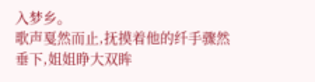入梦乡。
歌声戛然而止,抚摸着他的纤手骤然垂下,姐姐睁大双眸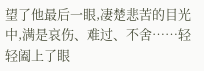望了他最后一眼,凄楚悲苦的目光中,满是哀伤、难过、不舍……轻轻阖上了眼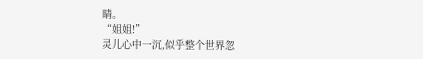睛。
“姐姐!”
灵儿心中一沉,似乎整个世界忽